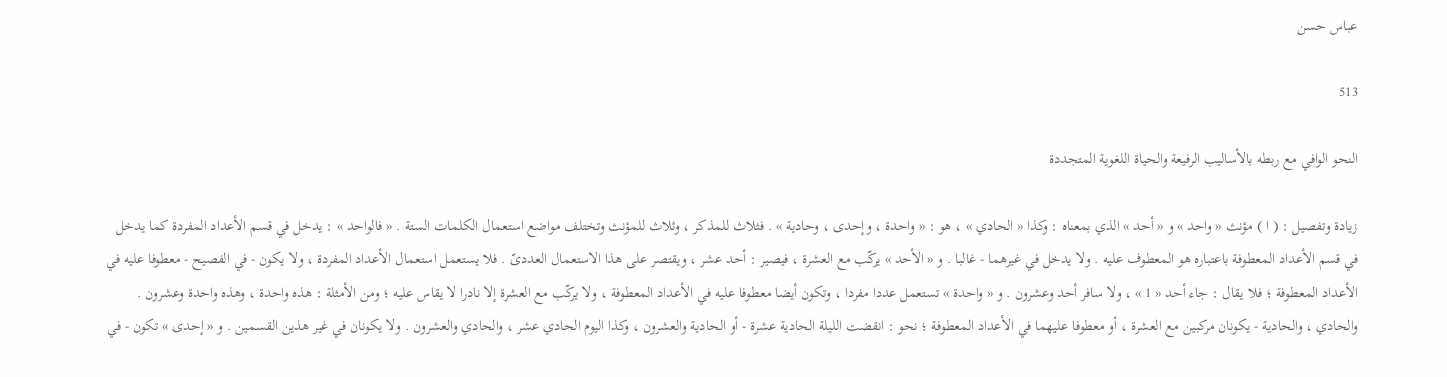عباس حسن

513

النحو الوافي مع ربطه بالأساليب الرفيعة والحياة اللغوية المتجددة

زيادة وتفصيل : ( ا ) مؤنث « واحد » و « أحد » الذي بمعناه : وكذا « الحادي » ، هو : « واحدة ، وإحدى ، وحادية » . فثلاث للمذكر ، وثلاث للمؤنث وتختلف مواضع استعمال الكلمات الستة . « فالواحد » : يدخل في قسم الأعداد المفردة كما يدخل في قسم الأعداد المعطوفة باعتباره هو المعطوف عليه . ولا يدخل في غيرهما - غالبا . و « الأحد » يركّب مع العشرة ، فيصير : أحد عشر ، ويقتصر على هذا الاستعمال العددىّ . فلا يستعمل استعمال الأعداد المفردة ، ولا يكون - في الفصيح - معطوفا عليه في الأعداد المعطوفة ؛ فلا يقال : جاء أحد « 1 » ، ولا سافر أحد وعشرون . و « واحدة » تستعمل عددا مفردا ، وتكون أيضا معطوفا عليه في الأعداد المعطوفة ، ولا يركّب مع العشرة إلا نادرا لا يقاس عليه ؛ ومن الأمثلة : هذه واحدة ، وهذه واحدة وعشرون . والحادي ، والحادية - يكونان مركبين مع العشرة ، أو معطوفا عليهما في الأعداد المعطوفة ؛ نحو : انقضت الليلة الحادية عشرة - أو الحادية والعشرون ، وكذا اليوم الحادي عشر ، والحادي والعشرون . ولا يكونان في غير هذين القسمين . و « إحدى » تكون - في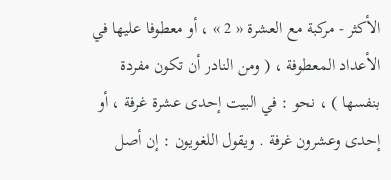الأكثر - مركبة مع العشرة « 2 » ، أو معطوفا عليها في الأعداد المعطوفة ، ( ومن النادر أن تكون مفردة بنفسها ) ، نحو : في البيت إحدى عشرة غرفة ، أو إحدى وعشرون غرفة . ويقول اللغويون : إن أصل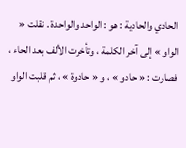الحادي والحادية : هو : الواحد والواحدة . نقلت « الواو » إلى آخر الكلمة ، وتأخرت الألف بعد الحاء ، فصارت : « حادو » ، و « حادوة » ، ثم قلبت الواو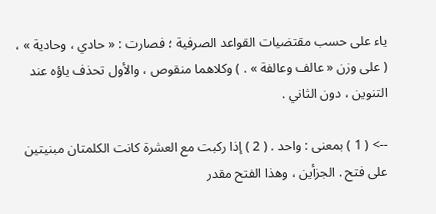ياء على حسب مقتضيات القواعد الصرفية ؛ فصارت : « حادي ، وحادية » ، ( على وزن « عالف وعالفة » . ) وكلاهما منقوص ، والأول تحذف ياؤه عند التنوين ، دون الثاني .

--> ( 1 ) بمعنى : واحد . ( 2 ) إذا ركبت مع العشرة كانت الكلمتان مبنيتين على فتح . الجزأين ، وهذا الفتح مقدر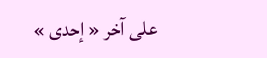على آخر « إحدى »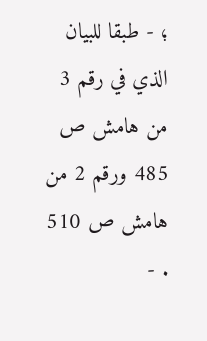؛ - طبقا للبيان الذي في رقم 3 من هامش ص 485 ورقم 2 من هامش ص 510 . -